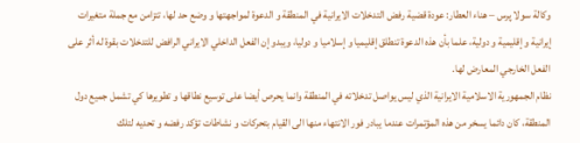وكالة سولا پرس – هناء العطار: عودة قضية رفض التدخلات الايرانية في المنطقة و الدعوة لمواجهتها و وضع حد لها، تتزامن مع جملة متغيرات إيرانية و إقليمية و دولية، علما بأن هذه الدعوة تنطلق إقليميا و إسلاميا و دوليا، ويبدو إن الفعل الداخلي الايراني الرافض للتدخلات بقوة له أثر على الفعل الخارجي المعارض لها.
نظام الجمهورية الاسلامية الايرانية الذي ليس يواصل تدخلاته في المنطقة وانما يحرص أيضا على توسيع نطاقها و تطويرها کي تشمل جميع دول المنطقة، کان دائما يسخر من هذه المؤتمرات عندما يبادر فور الانتهاء منها الى القيام بتحرکات و نشاطات تؤکد رفضه و تحديه لتلك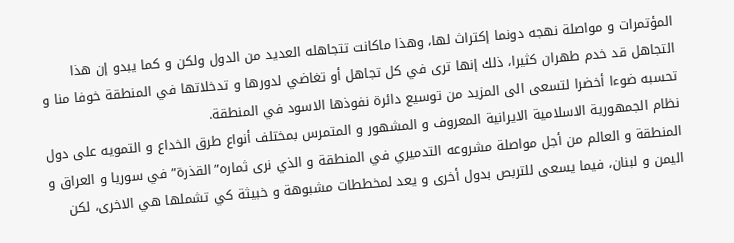المؤتمرات و مواصلة نهجه دونما إکتراث لها، وهذا ماکانت تتجاهله العديد من الدول ولکن و کما يبدو إن هذا التجاهل قد خدم طهران کثيرا، ذلك إنها ترى في کل تجاهل أو تغاضي لدورها و تدخلاتها في المنطقة خوفا منا و تحسبه ضوءا أخضرا لتسعى الى المزيد من توسيع دائرة نفوذها الاسود في المنطقة.
نظام الجمهورية الاسلامية الايرانية المعروف و المشهور و المتمرس بمختلف أنواع طرق الخداع و التمويه على دول المنطقة و العالم من أجل مواصلة مشروعه التدميري في المنطقة و الذي نرى ثماره”القذرة”في سوريا و العراق و اليمن و لبنان، فيما يسعى للتربص بدول أخرى و يعد لمخططات مشبوهة و خبيثة کي تشملها هي الاخرى، لکن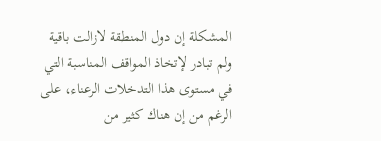المشکلة إن دول المنطقة لازالت باقية ولم تبادر لإتخاذ المواقف المناسبة التي في مستوى هذا التدخلات الرعناء، على الرغم من إن هناك کثير من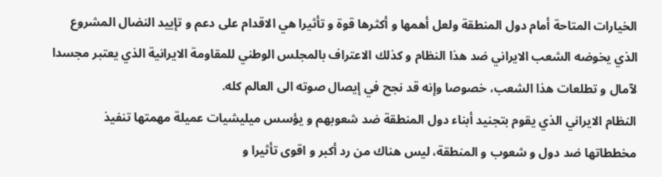الخيارات المتاحة أمام دول المنطقة ولعل أهمها و أکثرها قوة و تأثيرا هي الاقدام على دعم و تإييد النضال المشروع الذي يخوضه الشعب الايراني ضد هذا النظام و کذلك الاعتراف بالمجلس الوطني للمقاومة الايرانية الذي يعتبر مجسدا لآمال و تطلعات هذا الشعب، خصوصا وإنه قد نجح في إيصال صوته الى العالم کله.
النظام الايراني الذي يقوم بتجنيد أبناء دول المنطقة ضد شعوبهم و يؤسس ميليشيات عميلة مهمتها تنفيذ مخططاتها ضد دول و شعوب و المنطقة، ليس هناك من رد أکبر و اقوى تأثيرا و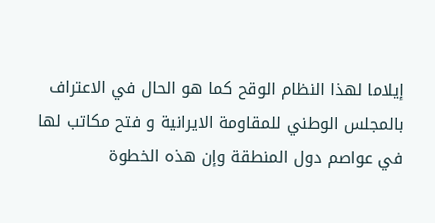إيلاما لهذا النظام الوقح کما هو الحال في الاعتراف بالمجلس الوطني للمقاومة الايرانية و فتح مکاتب لها في عواصم دول المنطقة وإن هذه الخطوة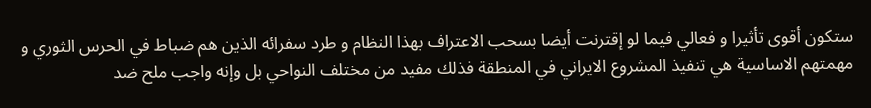ستکون أقوى تأثيرا و فعالي فيما لو إقترنت أيضا بسحب الاعتراف بهذا النظام و طرد سفرائه الذين هم ضباط في الحرس الثوري و مهمتهم الاساسية هي تنفيذ المشروع الايراني في المنطقة فذلك مفيد من مختلف النواحي بل وإنه واجب ملح ضد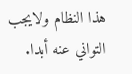هذا النظام ولايجب التواني عنه أبدا.